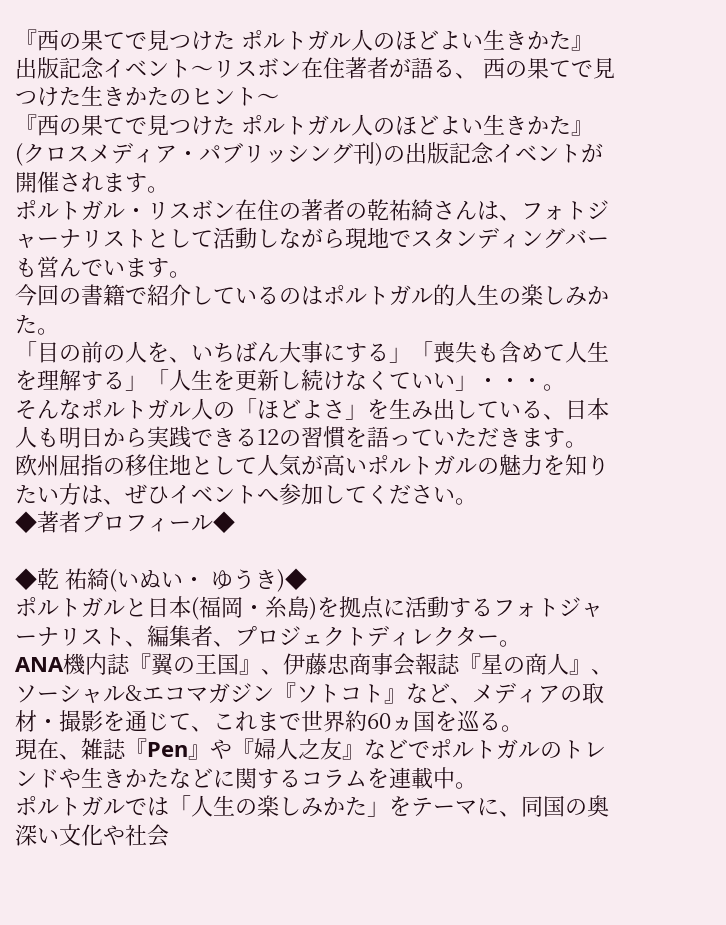『西の果てで見つけた ポルトガル人のほどよい生きかた』 出版記念イベント〜リスボン在住著者が語る、 西の果てで見つけた生きかたのヒント〜
『西の果てで見つけた ポルトガル人のほどよい生きかた』(クロスメディア・パブリッシング刊)の出版記念イベントが開催されます。
ポルトガル・リスボン在住の著者の乾祐綺さんは、フォトジャーナリストとして活動しながら現地でスタンディングバーも営んでいます。
今回の書籍で紹介しているのはポルトガル的人生の楽しみかた。
「目の前の人を、いちばん大事にする」「喪失も含めて人生を理解する」「人生を更新し続けなくていい」・・・。
そんなポルトガル人の「ほどよさ」を生み出している、日本人も明日から実践できる12の習慣を語っていただきます。
欧州屈指の移住地として人気が高いポルトガルの魅力を知りたい方は、ぜひイベントへ参加してください。
◆著者プロフィール◆

◆乾 祐綺(いぬい・ ゆうき)◆
ポルトガルと日本(福岡・糸島)を拠点に活動するフォトジャーナリスト、編集者、プロジェクトディレクター。
ANA機内誌『翼の王国』、伊藤忠商事会報誌『星の商人』、ソーシャル&エコマガジン『ソトコト』など、メディアの取材・撮影を通じて、これまで世界約60ヵ国を巡る。
現在、雑誌『Pen』や『婦人之友』などでポルトガルのトレンドや生きかたなどに関するコラムを連載中。
ポルトガルでは「人生の楽しみかた」をテーマに、同国の奥深い文化や社会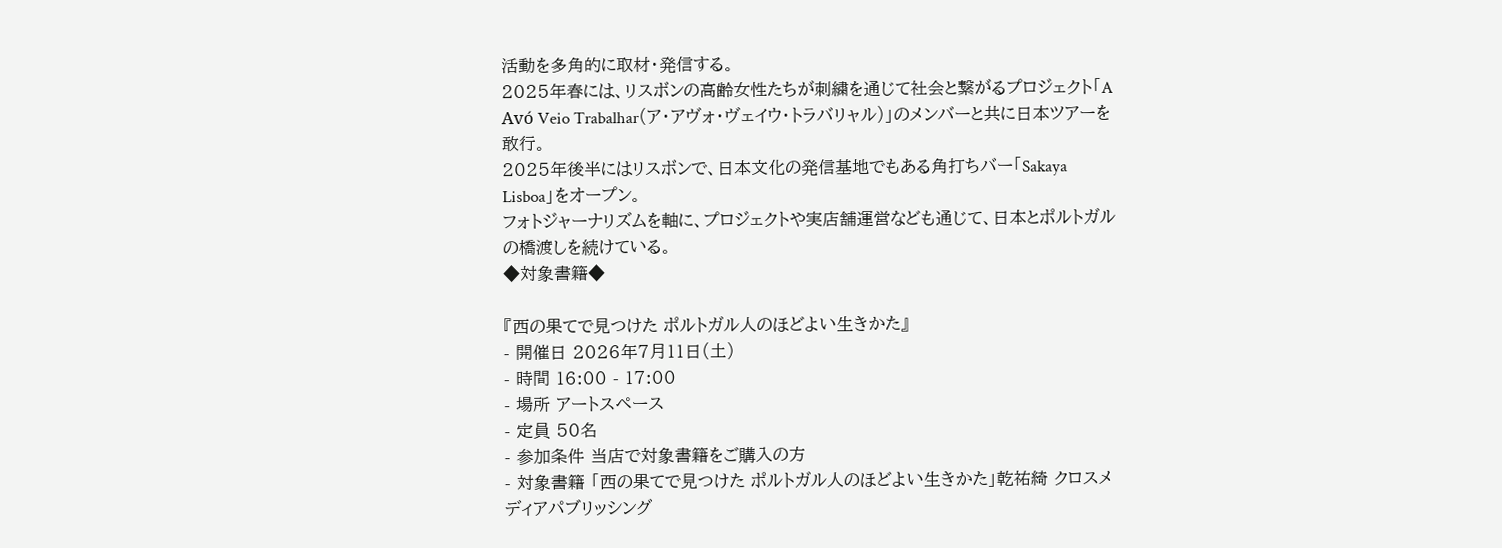活動を多角的に取材・発信する。
2025年春には、リスボンの高齢女性たちが刺繍を通じて社会と繋がるプロジェクト「A Avó Veio Trabalhar(ア・アヴォ・ヴェイウ・トラバリャル)」のメンバーと共に日本ツアーを敢行。
2025年後半にはリスボンで、日本文化の発信基地でもある角打ちバー「Sakaya Lisboa」をオープン。
フォトジャーナリズムを軸に、プロジェクトや実店舗運営なども通じて、日本とポルトガルの橋渡しを続けている。
◆対象書籍◆

『西の果てで見つけた ポルトガル人のほどよい生きかた』
- 開催日 2026年7月11日(土)
- 時間 16:00 - 17:00
- 場所 アートスペース
- 定員 50名
- 参加条件 当店で対象書籍をご購入の方
- 対象書籍 「西の果てで見つけた ポルトガル人のほどよい生きかた」乾祐綺 クロスメディアパブリッシング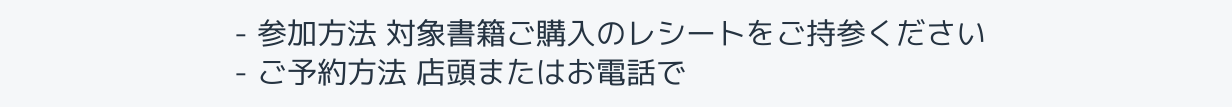- 参加方法 対象書籍ご購入のレシートをご持参ください
- ご予約方法 店頭またはお電話で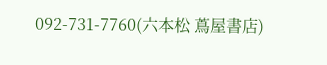092-731-7760(六本松 蔦屋書店)